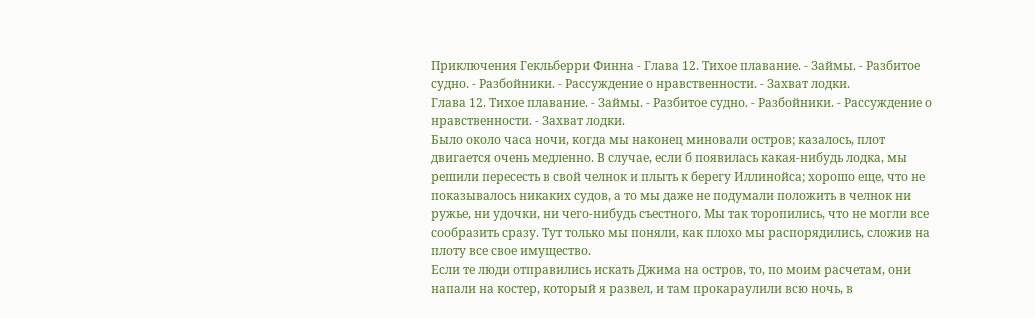Приключения Гекльберри Финна - Глава 12. Тихое плавание. - Займы. - Разбитое судно. - Разбойники. - Рассуждение о нравственности. - Захват лодки.
Глава 12. Тихое плавание. - Займы. - Разбитое судно. - Разбойники. - Рассуждение о нравственности. - Захват лодки.
Было около часа ночи, когда мы наконец миновали остров; казалось, плот двигается очень медленно. В случае, если б появилась какая-нибудь лодка, мы решили пересесть в свой челнок и плыть к берегу Иллинойса; хорошо еще, что не показывалось никаких судов, а то мы даже не подумали положить в челнок ни ружье, ни удочки, ни чего-нибудь съестного. Мы так торопились, что не могли все сообразить сразу. Тут только мы поняли, как плохо мы распорядились, сложив на плоту все свое имущество.
Если те люди отправились искать Джима на остров, то, по моим расчетам, они напали на костер, который я развел, и там прокараулили всю ночь, в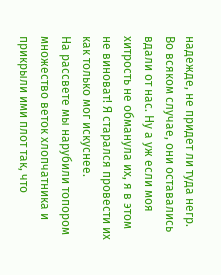надежде, не придет ли туда негр. Во всяком случае, они оставались вдали от нас. Ну а уж если моя хитрость не обманула их, я в этом не виноват! Я старался провести их как только мог искуснее.
На рассвете мы нарубили топором множество веток хлопчатника и прикрыли ими плот так, что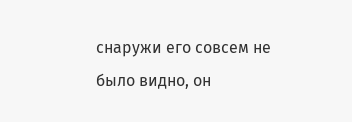снаружи его совсем не было видно, он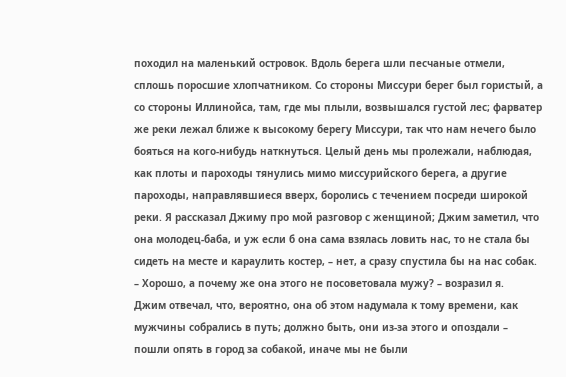походил на маленький островок. Вдоль берега шли песчаные отмели, сплошь поросшие хлопчатником. Со стороны Миссури берег был гористый, а со стороны Иллинойса, там, где мы плыли, возвышался густой лес; фарватер же реки лежал ближе к высокому берегу Миссури, так что нам нечего было бояться на кого-нибудь наткнуться. Целый день мы пролежали, наблюдая, как плоты и пароходы тянулись мимо миссурийского берега, а другие пароходы, направлявшиеся вверх, боролись с течением посреди широкой реки. Я рассказал Джиму про мой разговор с женщиной; Джим заметил, что она молодец-баба, и уж если б она сама взялась ловить нас, то не стала бы сидеть на месте и караулить костер, – нет, а сразу спустила бы на нас собак.
– Хорошо, а почему же она этого не посоветовала мужу? – возразил я.
Джим отвечал, что, вероятно, она об этом надумала к тому времени, как мужчины собрались в путь; должно быть, они из-за этого и опоздали – пошли опять в город за собакой, иначе мы не были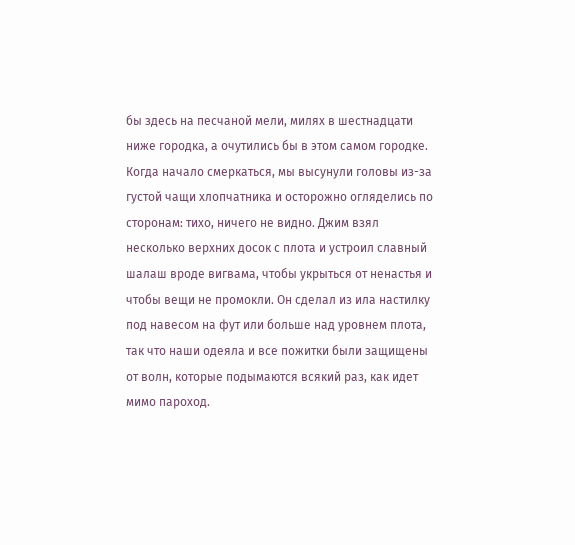бы здесь на песчаной мели, милях в шестнадцати ниже городка, а очутились бы в этом самом городке.
Когда начало смеркаться, мы высунули головы из-за густой чащи хлопчатника и осторожно огляделись по сторонам: тихо, ничего не видно. Джим взял несколько верхних досок с плота и устроил славный шалаш вроде вигвама, чтобы укрыться от ненастья и чтобы вещи не промокли. Он сделал из ила настилку под навесом на фут или больше над уровнем плота, так что наши одеяла и все пожитки были защищены от волн, которые подымаются всякий раз, как идет мимо пароход.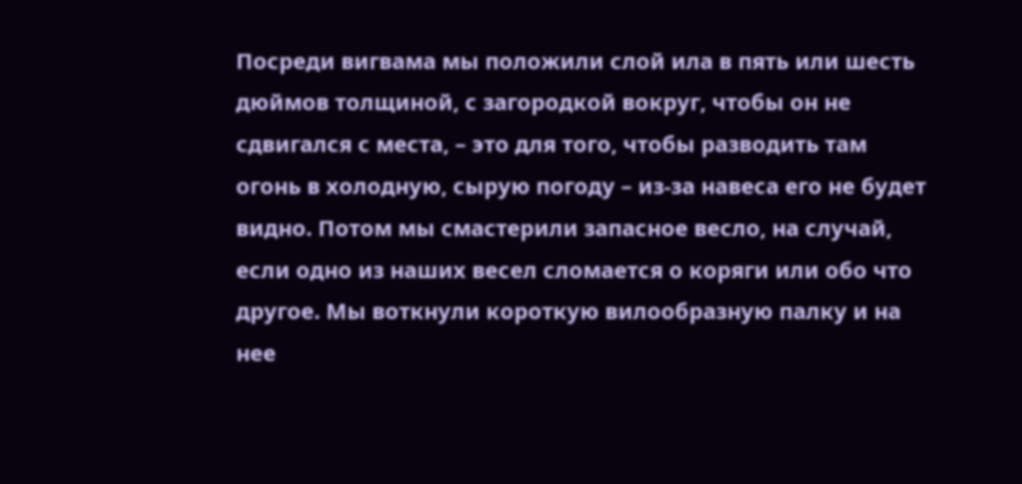Посреди вигвама мы положили слой ила в пять или шесть дюймов толщиной, с загородкой вокруг, чтобы он не сдвигался с места, – это для того, чтобы разводить там огонь в холодную, сырую погоду – из-за навеса его не будет видно. Потом мы смастерили запасное весло, на случай, если одно из наших весел сломается о коряги или обо что другое. Мы воткнули короткую вилообразную палку и на нее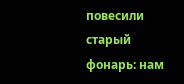повесили старый фонарь: нам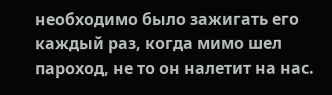необходимо было зажигать его каждый раз, когда мимо шел пароход, не то он налетит на нас.